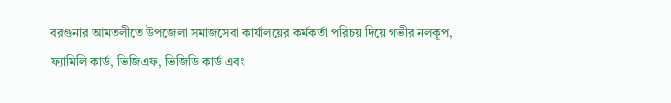বরগুনার আমতলীতে উপজেলা সমাজসেবা কার্যালয়ের কর্মকর্তা পরিচয় দিয়ে গভীর নলকূপ, ফ্যামিলি কার্ড, ভিজিএফ, ভিজিডি কার্ড এবং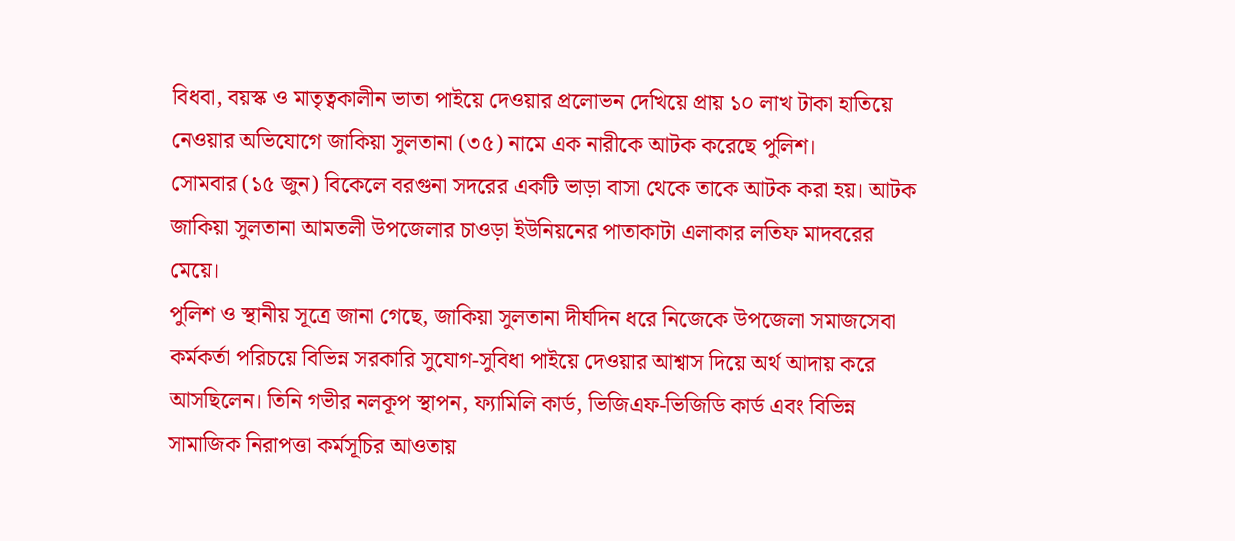বিধবা, বয়স্ক ও মাতৃত্বকালীন ভাতা পাইয়ে দেওয়ার প্রলোভন দেখিয়ে প্রায় ১০ লাখ টাকা হাতিয়ে নেওয়ার অভিযোগে জাকিয়া সুলতানা (৩৫) নামে এক নারীকে আটক করেছে পুলিশ।
সোমবার (১৫ জুন) বিকেলে বরগুনা সদরের একটি ভাড়া বাসা থেকে তাকে আটক করা হয়। আটক জাকিয়া সুলতানা আমতলী উপজেলার চাওড়া ইউনিয়নের পাতাকাটা এলাকার লতিফ মাদবরের মেয়ে।
পুলিশ ও স্থানীয় সূত্রে জানা গেছে, জাকিয়া সুলতানা দীর্ঘদিন ধরে নিজেকে উপজেলা সমাজসেবা কর্মকর্তা পরিচয়ে বিভিন্ন সরকারি সুযোগ-সুবিধা পাইয়ে দেওয়ার আশ্বাস দিয়ে অর্থ আদায় করে আসছিলেন। তিনি গভীর নলকূপ স্থাপন, ফ্যামিলি কার্ড, ভিজিএফ-ভিজিডি কার্ড এবং বিভিন্ন সামাজিক নিরাপত্তা কর্মসূচির আওতায়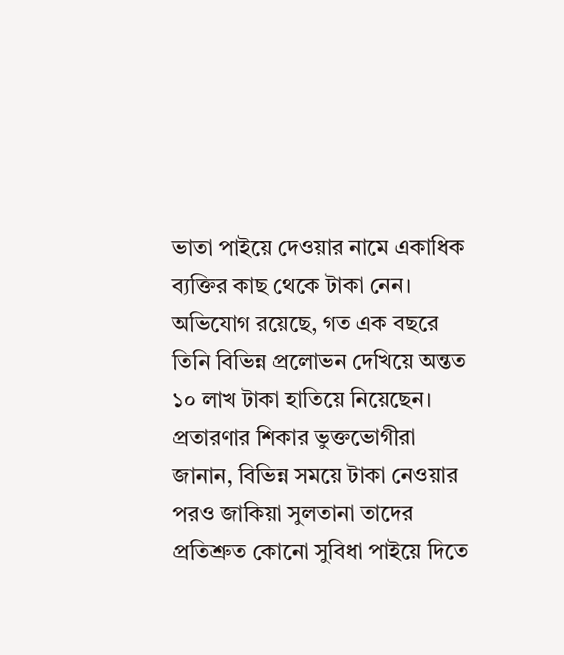ভাতা পাইয়ে দেওয়ার নামে একাধিক ব্যক্তির কাছ থেকে টাকা নেন।
অভিযোগ রয়েছে, গত এক বছরে তিনি বিভিন্ন প্রলোভন দেখিয়ে অন্তত ১০ লাখ টাকা হাতিয়ে নিয়েছেন।
প্রতারণার শিকার ভুক্তভোগীরা জানান, বিভিন্ন সময়ে টাকা নেওয়ার পরও জাকিয়া সুলতানা তাদের প্রতিশ্রুত কোনো সুবিধা পাইয়ে দিতে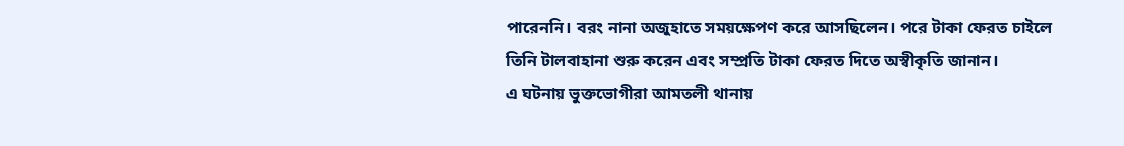পারেননি। বরং নানা অজুহাতে সময়ক্ষেপণ করে আসছিলেন। পরে টাকা ফেরত চাইলে তিনি টালবাহানা শুরু করেন এবং সম্প্রতি টাকা ফেরত দিতে অস্বীকৃতি জানান।
এ ঘটনায় ভুক্তভোগীরা আমতলী থানায়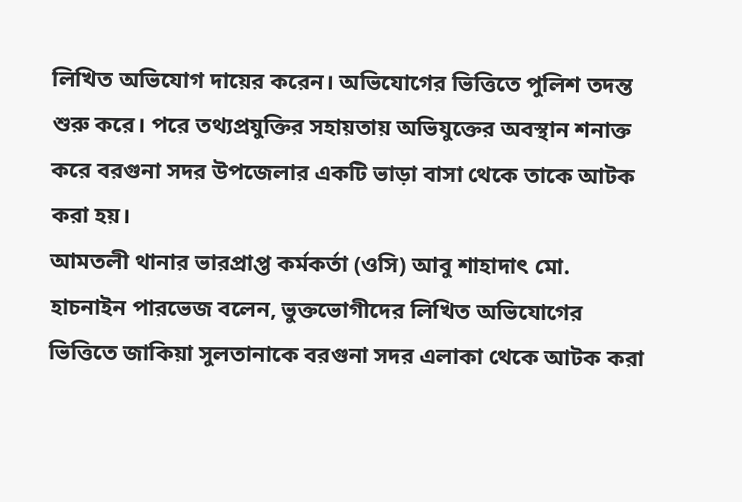লিখিত অভিযোগ দায়ের করেন। অভিযোগের ভিত্তিতে পুলিশ তদন্ত শুরু করে। পরে তথ্যপ্রযুক্তির সহায়তায় অভিযুক্তের অবস্থান শনাক্ত করে বরগুনা সদর উপজেলার একটি ভাড়া বাসা থেকে তাকে আটক করা হয়।
আমতলী থানার ভারপ্রাপ্ত কর্মকর্তা (ওসি) আবু শাহাদাৎ মো. হাচনাইন পারভেজ বলেন, ভুক্তভোগীদের লিখিত অভিযোগের ভিত্তিতে জাকিয়া সুলতানাকে বরগুনা সদর এলাকা থেকে আটক করা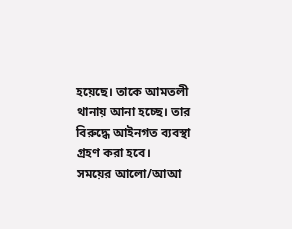হয়েছে। তাকে আমতলী থানায় আনা হচ্ছে। তার বিরুদ্ধে আইনগত ব্যবস্থা গ্রহণ করা হবে।
সময়ের আলো/আআ